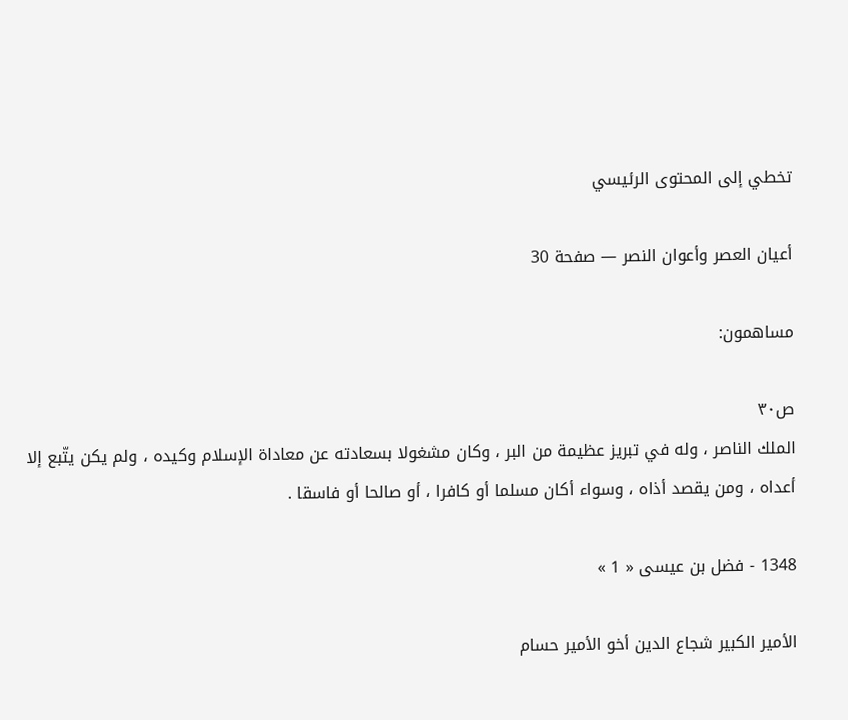تخطي إلى المحتوى الرئيسي

أعيان العصر وأعوان النصر — صفحة 30

مساهمون:

ص٣٠
الملك الناصر ، وله في تبريز عظيمة من البر ، وكان مشغولا بسعادته عن معاداة الإسلام وكيده ، ولم يكن يتّبع إلا أعداه ، ومن يقصد أذاه ، وسواء أكان مسلما أو كافرا ، أو صالحا أو فاسقا .

1348 - فضل بن عيسى « 1 »

الأمير الكبير شجاع الدين أخو الأمير حسام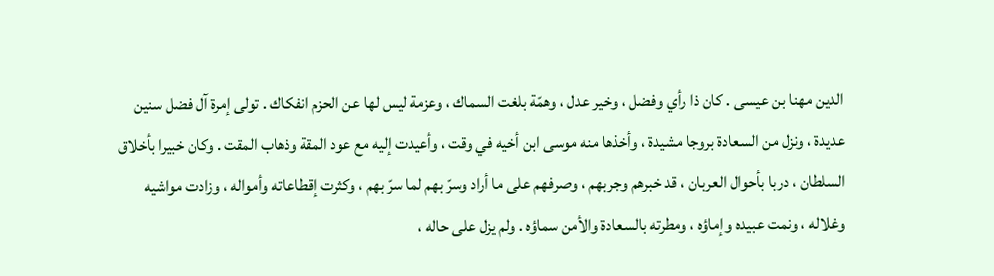الدين مهنا بن عيسى . كان ذا رأي وفضل ، وخير عدل ، وهمّة بلغت السماك ، وعزمة ليس لها عن الحزم انفكاك . تولى إمرة آل فضل سنين عديدة ، ونزل من السعادة بروجا مشيدة ، وأخذها منه موسى ابن أخيه في وقت ، وأعيدت إليه مع عود المقة وذهاب المقت . وكان خبيرا بأخلاق السلطان ، دربا بأحوال العربان ، قد خبرهم وجربهم ، وصرفهم على ما أراد وسرّ بهم لما سرّ بهم ، وكثرت إقطاعاته وأمواله ، وزادت مواشيه وغلاله ، ونمت عبيده وإماؤه ، ومطرته بالسعادة والأمن سماؤه . ولم يزل على حاله ،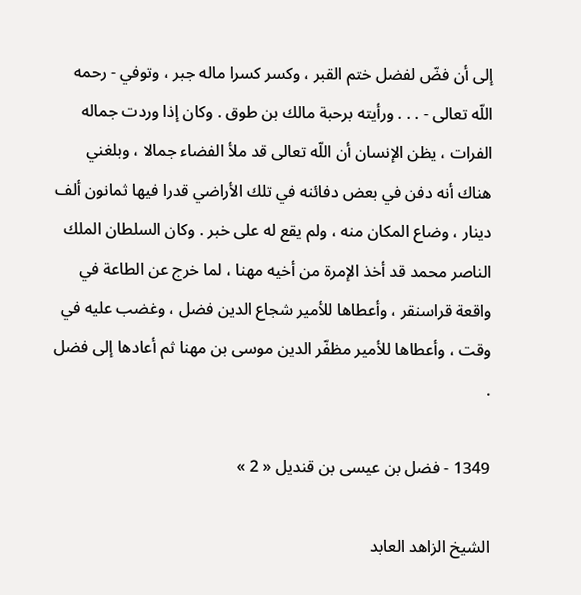إلى أن فضّ لفضل ختم القبر ، وكسر كسرا ماله جبر ، وتوفي - رحمه اللّه تعالى - . . . ورأيته برحبة مالك بن طوق . وكان إذا وردت جماله الفرات ، يظن الإنسان أن اللّه تعالى قد ملأ الفضاء جمالا ، وبلغني هناك أنه دفن في بعض دفائنه في تلك الأراضي قدرا فيها ثمانون ألف دينار ، وضاع المكان منه ، ولم يقع له على خبر . وكان السلطان الملك الناصر محمد قد أخذ الإمرة من أخيه مهنا ، لما خرج عن الطاعة في واقعة قراسنقر ، وأعطاها للأمير شجاع الدين فضل ، وغضب عليه في وقت ، وأعطاها للأمير مظفّر الدين موسى بن مهنا ثم أعادها إلى فضل .

1349 - فضل بن عيسى بن قنديل « 2 »

الشيخ الزاهد العابد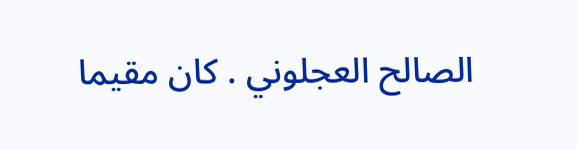الصالح العجلوني . كان مقيما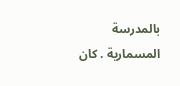بالمدرسة المسمارية . كان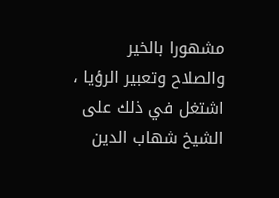مشهورا بالخير والصلاح وتعبير الرؤيا ، اشتغل في ذلك على الشيخ شهاب الدين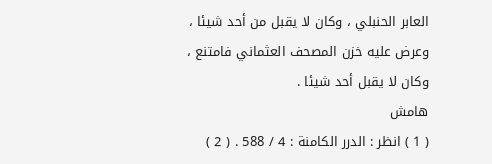العابر الحنبلي ، وكان لا يقبل من أحد شيئا ، وعرض عليه خزن المصحف العثماني فامتنع ، وكان لا يقبل أحد شيئا .
هامش
( 1 ) انظر : الدرر الكامنة : 4 / 588 . ( 2 )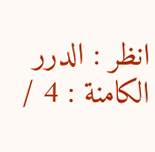انظر : الدرر الكامنة : 4 /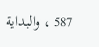587 ، والبداية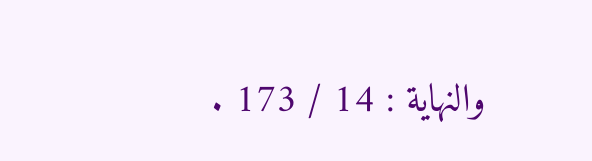والنهاية : 14 / 173 .